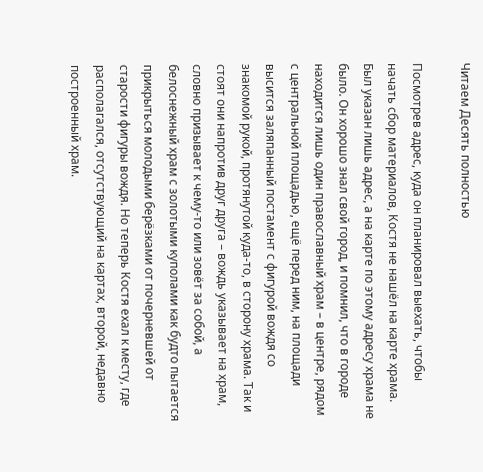Читаем Десять полностью

Посмотрев адрес, куда он планировал выехать, чтобы начать сбор материалов, Костя не нашёл на карте храма. Был указан лишь адрес, а на карте по этому адресу храма не было. Он хорошо знал свой город, и помнил, что в городе находится лишь один православный храм – в центре, рядом с центральной площадью, ещё перед ним, на площади высится заляпанный постамент с фигурой вождя со знакомой рукой, протянутой куда-то, в сторону храма. Так и стоят они напротив друг друга – вождь указывает на храм, словно призывает к чему-то или зовёт за собой, а белоснежный храм с золотыми куполами как будто пытается прикрыться молодыми берёзками от почерневшей от старости фигуры вождя. Но теперь Костя ехал к месту, где располагался, отсутствующий на картах, второй, недавно построенный храм.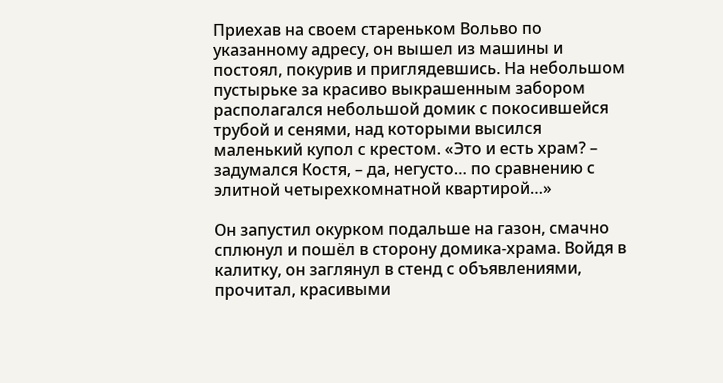Приехав на своем стареньком Вольво по указанному адресу, он вышел из машины и постоял, покурив и приглядевшись. На небольшом пустырьке за красиво выкрашенным забором располагался небольшой домик с покосившейся трубой и сенями, над которыми высился маленький купол с крестом. «Это и есть храм? – задумался Костя, – да, негусто… по сравнению с элитной четырехкомнатной квартирой…»

Он запустил окурком подальше на газон, смачно сплюнул и пошёл в сторону домика-храма. Войдя в калитку, он заглянул в стенд с объявлениями, прочитал, красивыми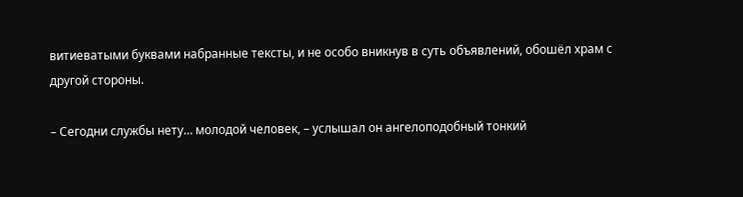витиеватыми буквами набранные тексты, и не особо вникнув в суть объявлений, обошёл храм с другой стороны.

– Сегодни службы нету… молодой человек, – услышал он ангелоподобный тонкий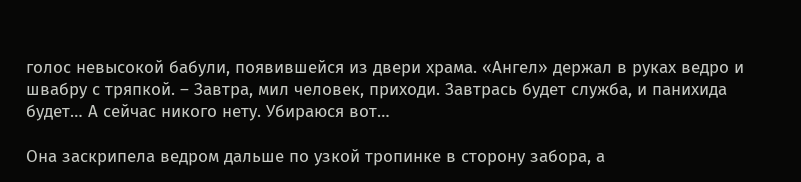голос невысокой бабули, появившейся из двери храма. «Ангел» держал в руках ведро и швабру с тряпкой. – Завтра, мил человек, приходи. Завтрась будет служба, и панихида будет… А сейчас никого нету. Убираюся вот…

Она заскрипела ведром дальше по узкой тропинке в сторону забора, а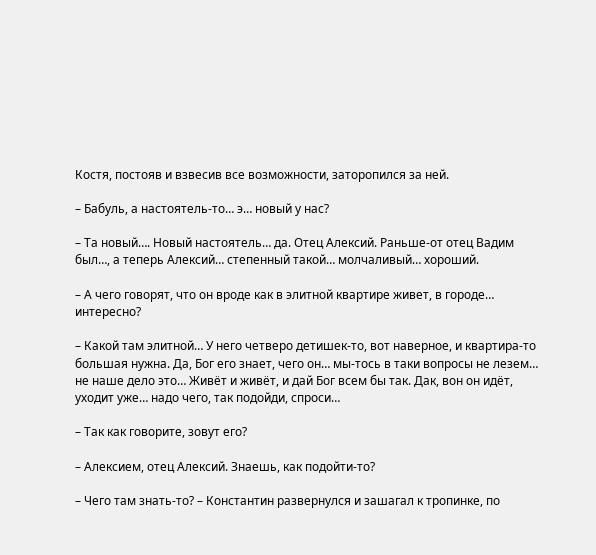Костя, постояв и взвесив все возможности, заторопился за ней.

– Бабуль, а настоятель-то… э… новый у нас?

– Та новый…. Новый настоятель… да. Отец Алексий. Раньше-от отец Вадим был…, а теперь Алексий… степенный такой… молчаливый… хороший.

– А чего говорят, что он вроде как в элитной квартире живет, в городе… интересно?

– Какой там элитной… У него четверо детишек-то, вот наверное, и квартира-то большая нужна. Да, Бог его знает, чего он… мы-тось в таки вопросы не лезем… не наше дело это… Живёт и живёт, и дай Бог всем бы так. Дак, вон он идёт, уходит уже… надо чего, так подойди, спроси…

– Так как говорите, зовут его?

– Алексием, отец Алексий. Знаешь, как подойти-то?

– Чего там знать-то? – Константин развернулся и зашагал к тропинке, по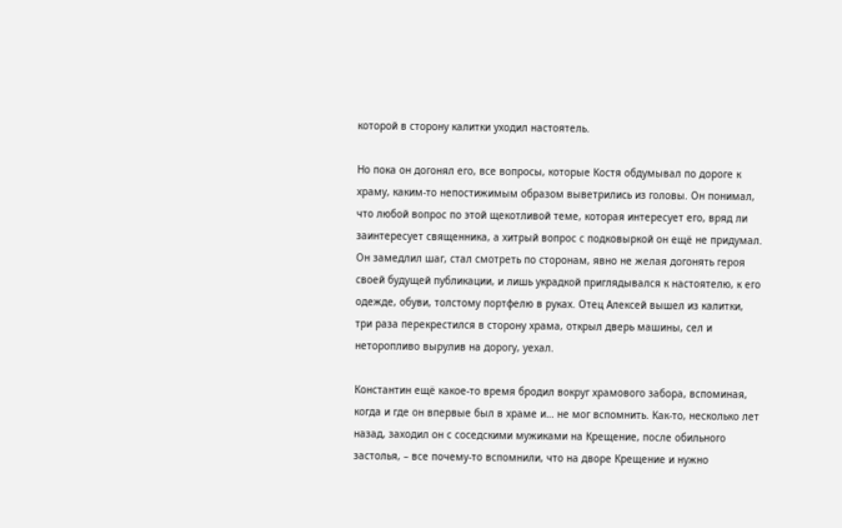которой в сторону калитки уходил настоятель.

Но пока он догонял его, все вопросы, которые Костя обдумывал по дороге к храму, каким-то непостижимым образом выветрились из головы. Он понимал, что любой вопрос по этой щекотливой теме, которая интересует его, вряд ли заинтересует священника, а хитрый вопрос с подковыркой он ещё не придумал. Он замедлил шаг, стал смотреть по сторонам, явно не желая догонять героя своей будущей публикации, и лишь украдкой приглядывался к настоятелю, к его одежде, обуви, толстому портфелю в руках. Отец Алексей вышел из калитки, три раза перекрестился в сторону храма, открыл дверь машины, сел и неторопливо вырулив на дорогу, уехал.

Константин ещё какое-то время бродил вокруг храмового забора, вспоминая, когда и где он впервые был в храме и… не мог вспомнить. Как-то, несколько лет назад, заходил он с соседскими мужиками на Крещение, после обильного застолья, – все почему-то вспомнили, что на дворе Крещение и нужно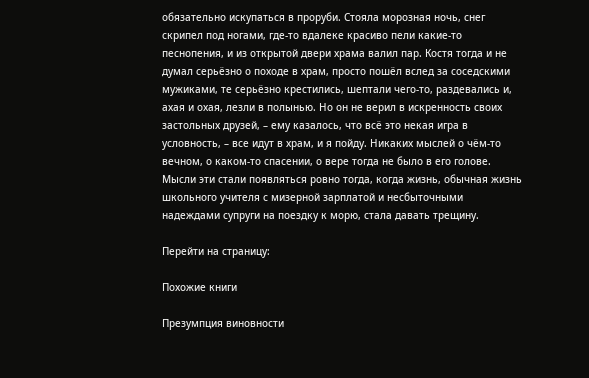обязательно искупаться в проруби. Стояла морозная ночь, снег скрипел под ногами, где-то вдалеке красиво пели какие-то песнопения, и из открытой двери храма валил пар. Костя тогда и не думал серьёзно о походе в храм, просто пошёл вслед за соседскими мужиками, те серьёзно крестились, шептали чего-то, раздевались и, ахая и охая, лезли в полынью. Но он не верил в искренность своих застольных друзей, – ему казалось, что всё это некая игра в условность, – все идут в храм, и я пойду. Никаких мыслей о чём-то вечном, о каком-то спасении, о вере тогда не было в его голове. Мысли эти стали появляться ровно тогда, когда жизнь, обычная жизнь школьного учителя с мизерной зарплатой и несбыточными надеждами супруги на поездку к морю, стала давать трещину.

Перейти на страницу:

Похожие книги

Презумпция виновности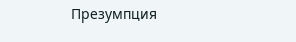Презумпция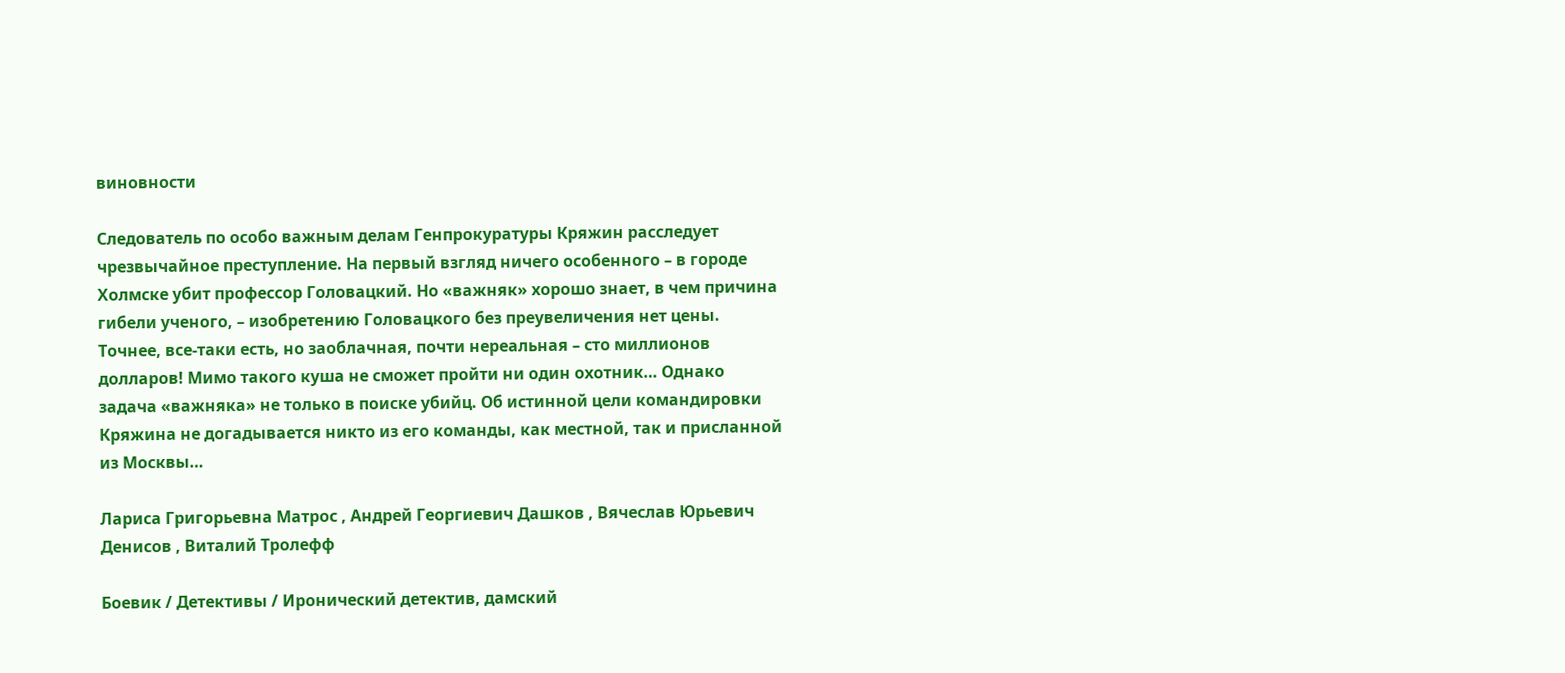виновности

Следователь по особо важным делам Генпрокуратуры Кряжин расследует чрезвычайное преступление. На первый взгляд ничего особенного – в городе Холмске убит профессор Головацкий. Но «важняк» хорошо знает, в чем причина гибели ученого, – изобретению Головацкого без преувеличения нет цены. Точнее, все-таки есть, но заоблачная, почти нереальная – сто миллионов долларов! Мимо такого куша не сможет пройти ни один охотник… Однако задача «важняка» не только в поиске убийц. Об истинной цели командировки Кряжина не догадывается никто из его команды, как местной, так и присланной из Москвы…

Лариса Григорьевна Матрос , Андрей Георгиевич Дашков , Вячеслав Юрьевич Денисов , Виталий Тролефф

Боевик / Детективы / Иронический детектив, дамский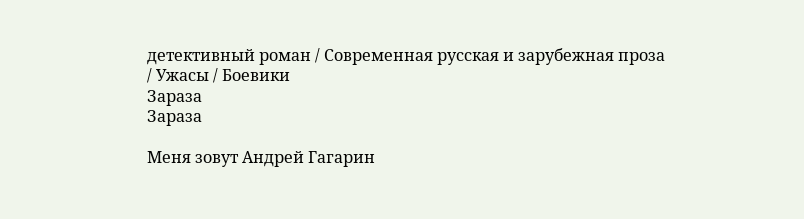детективный роман / Современная русская и зарубежная проза / Ужасы / Боевики
Зараза
Зараза

Меня зовут Андрей Гагарин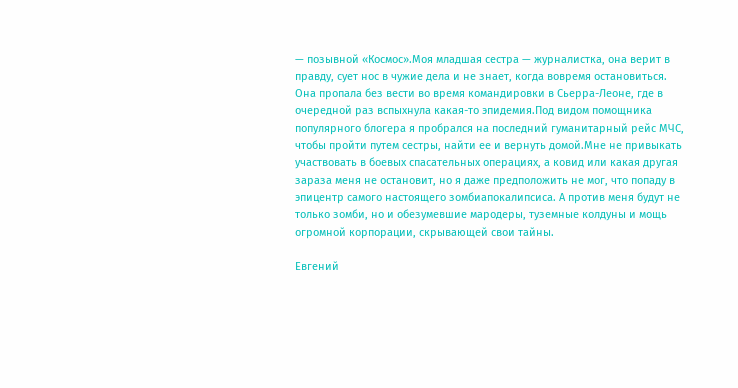— позывной «Космос».Моя младшая сестра — журналистка, она верит в правду, сует нос в чужие дела и не знает, когда вовремя остановиться. Она пропала без вести во время командировки в Сьерра-Леоне, где в очередной раз вспыхнула какая-то эпидемия.Под видом помощника популярного блогера я пробрался на последний гуманитарный рейс МЧС, чтобы пройти путем сестры, найти ее и вернуть домой.Мне не привыкать участвовать в боевых спасательных операциях, а ковид или какая другая зараза меня не остановит, но я даже предположить не мог, что попаду в эпицентр самого настоящего зомбиапокалипсиса. А против меня будут не только зомби, но и обезумевшие мародеры, туземные колдуны и мощь огромной корпорации, скрывающей свои тайны.

Евгений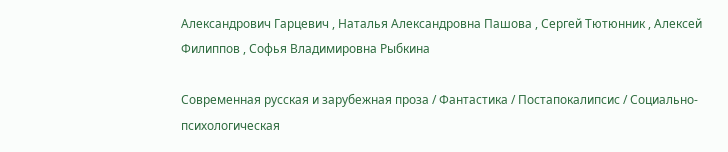Александрович Гарцевич , Наталья Александровна Пашова , Сергей Тютюнник , Алексей Филиппов , Софья Владимировна Рыбкина

Современная русская и зарубежная проза / Фантастика / Постапокалипсис / Социально-психологическая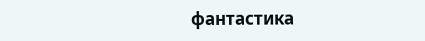фантастика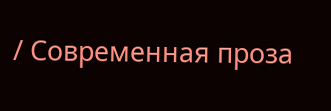/ Современная проза